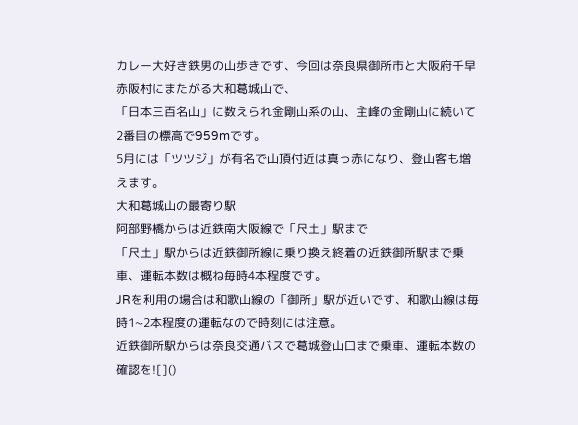カレー大好き鉄男の山歩きです、今回は奈良県御所市と大阪府千早赤阪村にまたがる大和葛城山で、
「日本三百名山」に数えられ金剛山系の山、主峰の金剛山に続いて2番目の標高で959mです。
5月には「ツツジ」が有名で山頂付近は真っ赤になり、登山客も増えます。
大和葛城山の最寄り駅
阿部野橋からは近鉄南大阪線で「尺土」駅まで
「尺土」駅からは近鉄御所線に乗り換え終着の近鉄御所駅まで乗車、運転本数は概ね毎時4本程度です。
JRを利用の場合は和歌山線の「御所」駅が近いです、和歌山線は毎時1~2本程度の運転なので時刻には注意。
近鉄御所駅からは奈良交通バスで葛城登山口まで乗車、運転本数の確認を![]()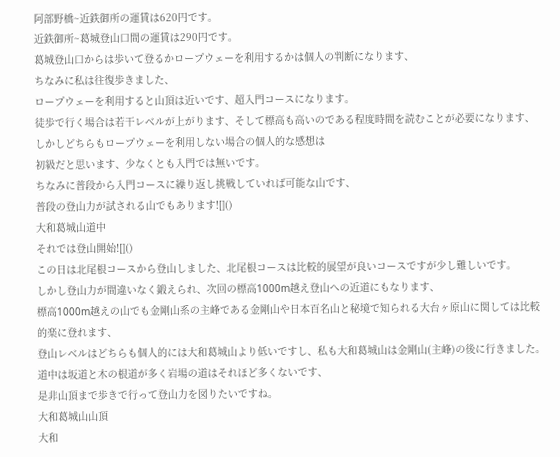阿部野橋~近鉄御所の運賃は620円です。
近鉄御所~葛城登山口間の運賃は290円です。
葛城登山口からは歩いて登るかロープウェーを利用するかは個人の判断になります、
ちなみに私は往復歩きました、
ロープウェーを利用すると山頂は近いです、超入門コースになります。
徒歩で行く場合は若干レベルが上がります、そして標高も高いのである程度時間を読むことが必要になります、
しかしどちらもロープウェーを利用しない場合の個人的な感想は
初級だと思います、少なくとも入門では無いです。
ちなみに普段から入門コースに繰り返し挑戦していれば可能な山です、
普段の登山力が試される山でもあります![]()
大和葛城山道中
それでは登山開始![]()
この日は北尾根コースから登山しました、北尾根コースは比較的展望が良いコースですが少し難しいです。
しかし登山力が間違いなく鍛えられ、次回の標高1000m越え登山への近道にもなります、
標高1000m越えの山でも金剛山系の主峰である金剛山や日本百名山と秘境で知られる大台ヶ原山に関しては比較的楽に登れます、
登山レベルはどちらも個人的には大和葛城山より低いですし、私も大和葛城山は金剛山(主峰)の後に行きました。
道中は坂道と木の根道が多く岩場の道はそれほど多くないです、
是非山頂まで歩きで行って登山力を図りたいですね。
大和葛城山山頂
大和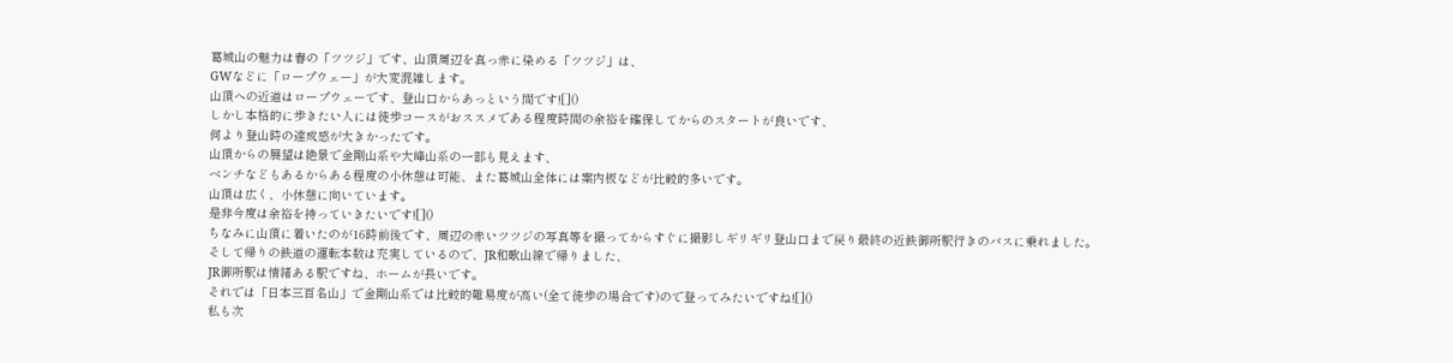葛城山の魅力は春の「ツツジ」です、山頂周辺を真っ赤に染める「ツツジ」は、
GWなどに「ロープウェー」が大変混雑します。
山頂への近道はロープウェーです、登山口からあっという間です![]()
しかし本格的に歩きたい人には徒歩コースがおススメである程度時間の余裕を確保してからのスタートが良いです、
何より登山時の達成感が大きかったです。
山頂からの展望は絶景で金剛山系や大峰山系の一部も見えます、
ベンチなどもあるからある程度の小休憩は可能、また葛城山全体には案内板などが比較的多いです。
山頂は広く、小休憩に向いています。
是非今度は余裕を持っていきたいです![]()
ちなみに山頂に着いたのが16時前後です、周辺の赤いツツジの写真等を撮ってからすぐに撮影しギリギリ登山口まで戻り最終の近鉄御所駅行きのバスに乗れました。
そして帰りの鉄道の運転本数は充実しているので、JR和歌山線で帰りました、
JR御所駅は情緒ある駅ですね、ホームが長いです。
それでは「日本三百名山」で金剛山系では比較的難易度が高い(全て徒歩の場合です)ので登ってみたいですね![]()
私も次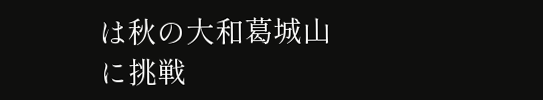は秋の大和葛城山に挑戦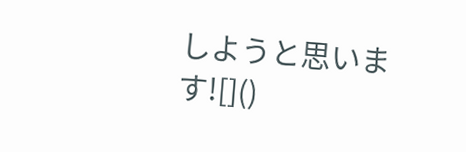しようと思います![]()